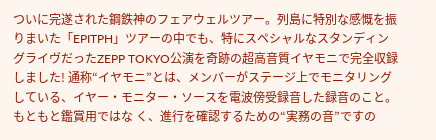ついに完遂された鋼鉄神のフェアウェルツアー。列島に特別な感慨を振りまいた「EPITPH」ツアーの中でも、特にスペシャルなスタンディングライヴだったZEPP TOKYO公演を奇跡の超高音質イヤモニで完全収録しました! 通称“イヤモニ”とは、メンバーがステージ上でモニタリングしている、イヤー・モニター・ソースを電波傍受録音した録音のこと。もともと鑑賞用ではな く、進行を確認するための“実務の音”ですの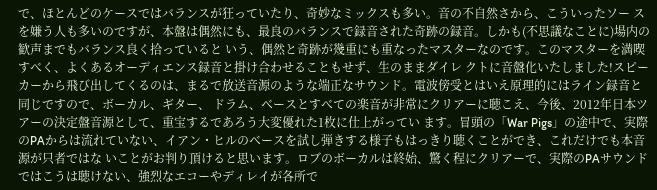で、ほとんどのケースではバランスが狂っていたり、奇妙なミックスも多い。音の不自然さから、こういったソー スを嫌う人も多いのですが、本盤は偶然にも、最良のバランスで録音された奇跡の録音。しかも(不思議なことに)場内の歓声までもバランス良く拾っていると いう、偶然と奇跡が幾重にも重なったマスターなのです。このマスターを満喫すべく、よくあるオーディエンス録音と掛け合わせることもせず、生のままダイレ クトに音盤化いたしました!スピーカーから飛び出してくるのは、まるで放送音源のような端正なサウンド。電波傍受とはいえ原理的にはライン録音と同じですので、ボーカル、ギター、 ドラム、ベースとすべての楽音が非常にクリアーに聴こえ、今後、2012年日本ツアーの決定盤音源として、重宝するであろう大変優れた1枚に仕上がってい ます。冒頭の「War Pigs」の途中で、実際のPAからは流れていない、イアン・ヒルのベースを試し弾きする様子もはっきり聴くことができ、これだけでも本音源が只者ではな いことがお判り頂けると思います。ロブのボーカルは終始、驚く程にクリアーで、実際のPAサウンドではこうは聴けない、強烈なエコーやディレイが各所で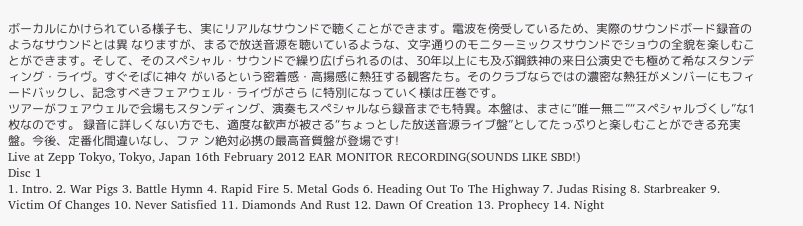ボーカルにかけられている様子も、実にリアルなサウンドで聴くことができます。電波を傍受しているため、実際のサウンドボード録音のようなサウンドとは異 なりますが、まるで放送音源を聴いているような、文字通りのモニターミックスサウンドでショウの全貌を楽しむことができます。そして、そのスペシャル・サウンドで繰り広げられるのは、30年以上にも及ぶ鋼鉄神の来日公演史でも極めて希なスタンディング・ライヴ。すぐそばに神々 がいるという密着感・高揚感に熱狂する観客たち。そのクラブならではの濃密な熱狂がメンバーにもフィードバックし、記念すべきフェアウェル・ライヴがさら に特別になっていく様は圧巻です。
ツアーがフェアウェルで会場もスタンディング、演奏もスペシャルなら録音までも特異。本盤は、まさに“唯一無二”“スペシャルづくし”な1枚なのです。 録音に詳しくない方でも、適度な歓声が被さる“ちょっとした放送音源ライブ盤”としてたっぷりと楽しむことができる充実盤。今後、定番化間違いなし、ファ ン絶対必携の最高音質盤が登場です!
Live at Zepp Tokyo, Tokyo, Japan 16th February 2012 EAR MONITOR RECORDING(SOUNDS LIKE SBD!)
Disc 1
1. Intro. 2. War Pigs 3. Battle Hymn 4. Rapid Fire 5. Metal Gods 6. Heading Out To The Highway 7. Judas Rising 8. Starbreaker 9. Victim Of Changes 10. Never Satisfied 11. Diamonds And Rust 12. Dawn Of Creation 13. Prophecy 14. Night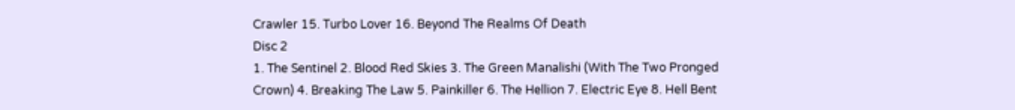Crawler 15. Turbo Lover 16. Beyond The Realms Of Death
Disc 2
1. The Sentinel 2. Blood Red Skies 3. The Green Manalishi (With The Two Pronged Crown) 4. Breaking The Law 5. Painkiller 6. The Hellion 7. Electric Eye 8. Hell Bent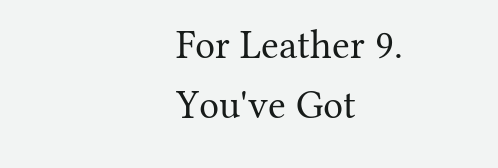For Leather 9. You've Got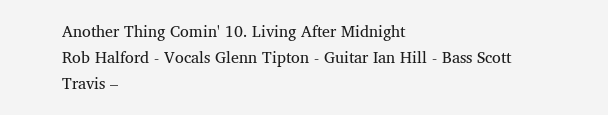Another Thing Comin' 10. Living After Midnight
Rob Halford - Vocals Glenn Tipton - Guitar Ian Hill - Bass Scott Travis –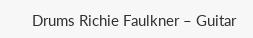Drums Richie Faulkner – Guitar